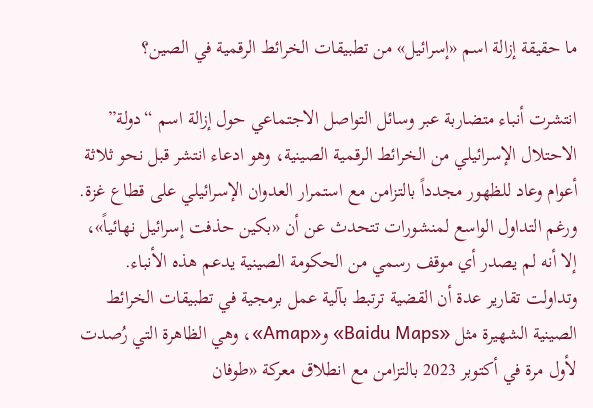ما حقيقة إزالة اسم «إسرائيل» من تطبيقات الخرائط الرقمية في الصين؟

انتشرت أنباء متضاربة عبر وسائل التواصل الاجتماعي حول إزالة اسم “دولة” الاحتلال الإسرائيلي من الخرائط الرقمية الصينية، وهو ادعاء انتشر قبل نحو ثلاثة أعوام وعاد للظهور مجدداً بالتزامن مع استمرار العدوان الإسرائيلي على قطاع غزة.
ورغم التداول الواسع لمنشورات تتحدث عن أن «بكين حذفت إسرائيل نهائياً»، إلا أنه لم يصدر أي موقف رسمي من الحكومة الصينية يدعم هذه الأنباء.
وتداولت تقارير عدة أن القضية ترتبط بآلية عمل برمجية في تطبيقات الخرائط الصينية الشهيرة مثل «Baidu Maps» و«Amap»، وهي الظاهرة التي رُصدت لأول مرة في أكتوبر 2023 بالتزامن مع انطلاق معركة «طوفان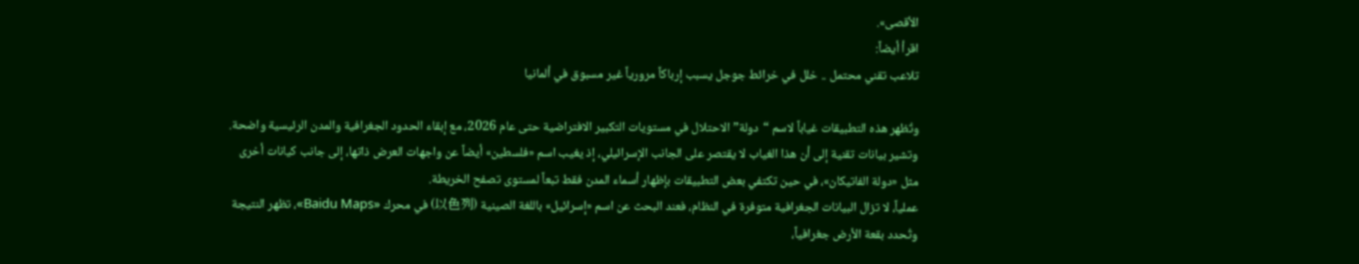الأقصى».
اقرأ أيضاً:
تلاعب تقني محتمل .. خلل في خرائط جوجل يسبب إرباكاً مرورياً غير مسبوق في ألمانيا

وتُظهر هذه التطبيقات غياباً لاسم “دولة” الاحتلال في مستويات التكبير الافتراضية حتى عام 2026، مع إبقاء الحدود الجغرافية والمدن الرئيسية واضحة.
وتشير بيانات تقنية إلى أن هذا الغياب لا يقتصر على الجانب الإسرائيلي، إذ يغيب اسم «فلسطين» أيضاً عن واجهات العرض ذاتها، إلى جانب كيانات أخرى مثل «دولة الفاتيكان»، في حين تكتفي بعض التطبيقات بإظهار أسماء المدن فقط تبعاً لمستوى تصفح الخريطة.
عملياً، لا تزال البيانات الجغرافية متوفرة في النظام، فعند البحث عن اسم «إسرائيل» باللغة الصينية (以色列) في محرك «Baidu Maps»، تظهر النتيجة وتُحدد بقعة الأرض جغرافياً،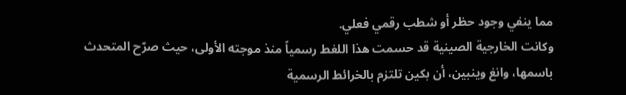مما ينفي وجود حظر أو شطب رقمي فعلي.
وكانت الخارجية الصينية قد حسمت هذا اللغط رسمياً منذ موجته الأولى، حيث صرّح المتحدث باسمها، وانغ وينبين، أن بكين تلتزم بالخرائط الرسمية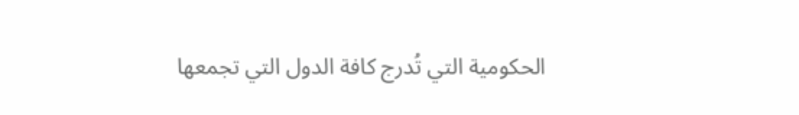الحكومية التي تُدرج كافة الدول التي تجمعها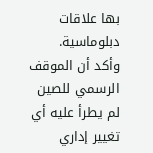بها علاقات دبلوماسية.
وأكد أن الموقف الرسمي للصين لم يطرأ عليه أي تغيير إداري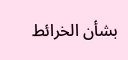بشأن الخرائط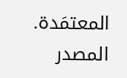المعتمَدة.
المصدر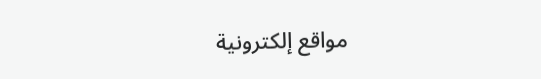مواقع إلكترونية